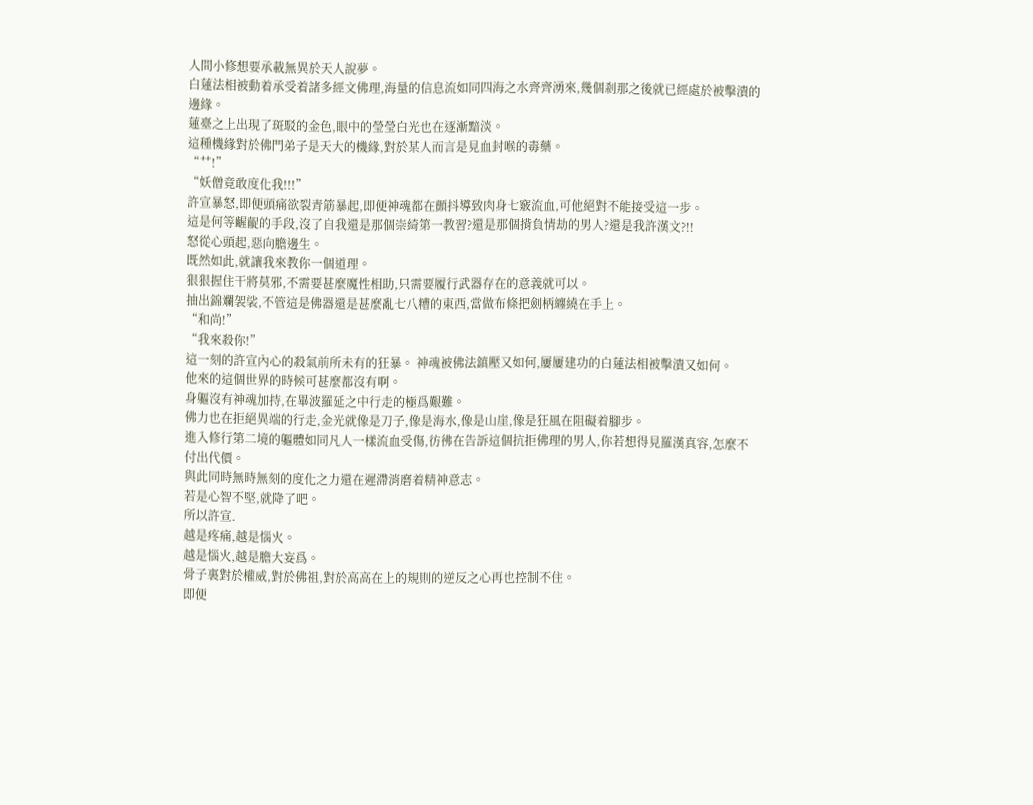人間小修想要承載無異於天人說夢。
白蓮法相被動着承受着諸多經文佛理,海量的信息流如同四海之水齊齊湧來,幾個剎那之後就已經處於被擊潰的邊緣。
蓮臺之上出現了斑駁的金色,眼中的瑩瑩白光也在逐漸黯淡。
這種機緣對於佛門弟子是天大的機緣,對於某人而言是見血封喉的毒藥。
“艹!”
“妖僧竟敢度化我!!!”
許宣暴怒,即便頭痛欲裂青筋暴起,即便神魂都在顫抖導致肉身七竅流血,可他絕對不能接受這一步。
這是何等齷齪的手段,沒了自我還是那個崇綺第一教習?還是那個揹負情劫的男人?還是我許漢文?!!
怒從心頭起,惡向膽邊生。
既然如此,就讓我來教你一個道理。
狠狠握住干將莫邪,不需要甚麼魔性相助,只需要履行武器存在的意義就可以。
抽出錦斕袈裟,不管這是佛器還是甚麼亂七八糟的東西,當做布條把劍柄纏繞在手上。
“和尚!”
“我來殺你!”
這一刻的許宣內心的殺氣前所未有的狂暴。 神魂被佛法鎮壓又如何,屢屢建功的白蓮法相被擊潰又如何。
他來的這個世界的時候可甚麼都沒有啊。
身軀沒有神魂加持,在畢波羅延之中行走的極爲艱難。
佛力也在拒絕異端的行走,金光就像是刀子,像是海水,像是山崖,像是狂風在阻礙着腳步。
進入修行第二境的軀體如同凡人一樣流血受傷,彷彿在告訴這個抗拒佛理的男人,你若想得見羅漢真容,怎麼不付出代價。
與此同時無時無刻的度化之力還在遲滯消磨着精神意志。
若是心智不堅,就降了吧。
所以許宣.
越是疼痛,越是惱火。
越是惱火,越是膽大妄爲。
骨子裏對於權威,對於佛祖,對於高高在上的規則的逆反之心再也控制不住。
即便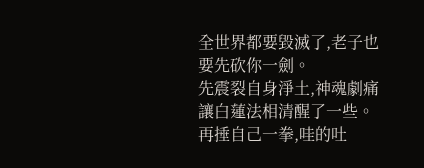全世界都要毀滅了,老子也要先砍你一劍。
先震裂自身淨土,神魂劇痛讓白蓮法相清醒了一些。
再捶自己一拳,哇的吐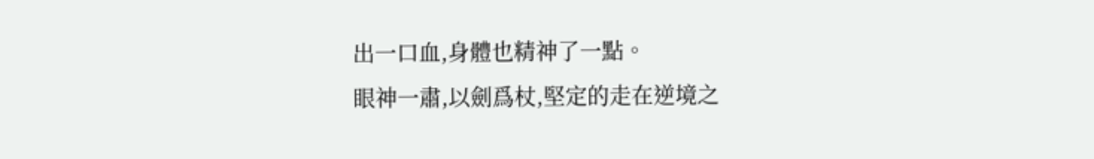出一口血,身體也精神了一點。
眼神一肅,以劍爲杖,堅定的走在逆境之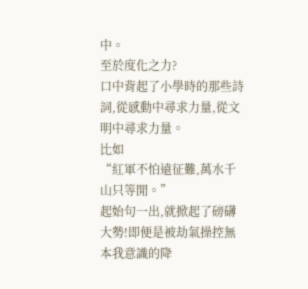中。
至於度化之力?
口中背起了小學時的那些詩詞,從感動中尋求力量,從文明中尋求力量。
比如
“紅軍不怕遠征難,萬水千山只等閒。”
起始句一出,就掀起了磅礴大勢!即便是被劫氣操控無本我意識的降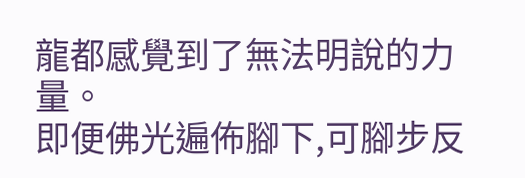龍都感覺到了無法明說的力量。
即便佛光遍佈腳下,可腳步反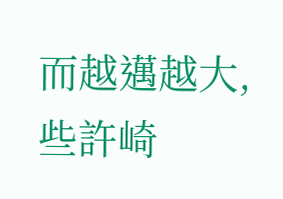而越邁越大,些許崎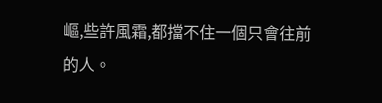嶇,些許風霜,都擋不住一個只會往前的人。